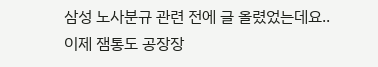삼성 노사분규 관련 전에 글 올렸었는데요.. 이제 잼통도 공장장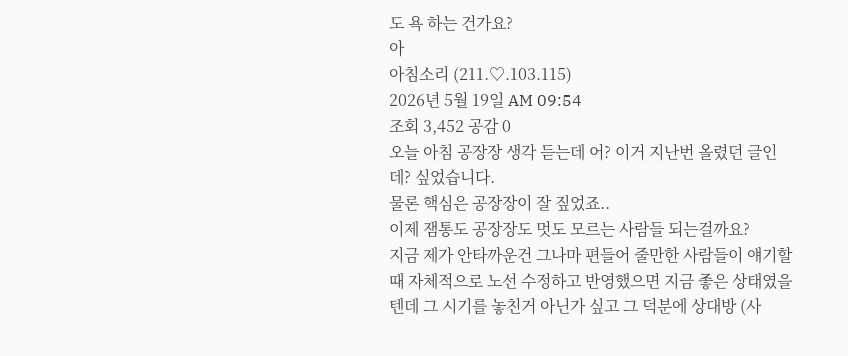도 욕 하는 건가요?
아
아침소리 (211.♡.103.115)
2026년 5월 19일 AM 09:54
조회 3,452 공감 0
오늘 아침 공장장 생각 듣는데 어? 이거 지난번 올렸던 글인데? 싶었습니다.
물론 핵심은 공장장이 잘 짚었죠..
이제 잼통도 공장장도 멋도 모르는 사람들 되는걸까요?
지금 제가 안타까운건 그나마 편들어 줄만한 사람들이 얘기할 때 자체적으로 노선 수정하고 반영했으면 지금 좋은 상태였을텐데 그 시기를 놓친거 아닌가 싶고 그 덕분에 상대방 (사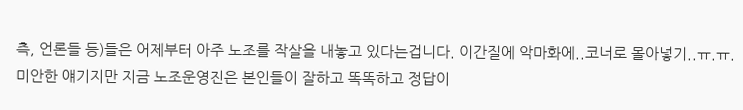측, 언론들 등)들은 어제부터 아주 노조를 작살을 내놓고 있다는겁니다. 이간질에 악마화에..코너로 몰아넣기..ㅠ.ㅠ.
미안한 얘기지만 지금 노조운영진은 본인들이 잘하고 똑똑하고 정답이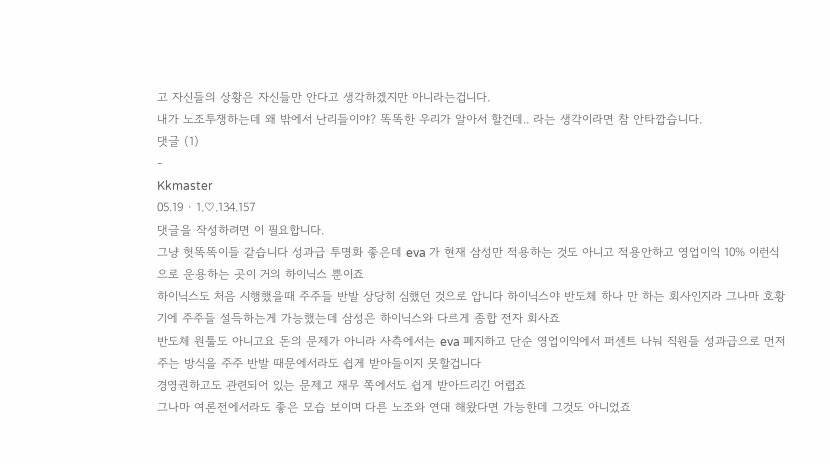고 자신들의 상황은 자신들만 안다고 생각하겠지만 아니라는겁니다.
내가 노조투쟁하는데 왜 밖에서 난리들이야? 똑똑한 우리가 알아서 할건데.. 라는 생각이라면 참 안타깝습니다.
댓글 (1)
-
Kkmaster
05.19 · 1.♡.134.157
댓글을 작성하려면 이 필요합니다.
그냥 헛똑똑이들 같습니다 성과급 투명화 좋은데 eva 가 현재 삼성만 적용하는 것도 아니고 적용안하고 영업이익 10% 이런식으로 운용하는 곳이 거의 하이닉스 뿐이죠
하이닉스도 처음 시행했을때 주주들 반발 상당히 심했던 것으로 압니다 하이닉스야 반도체 하나 만 하는 회사인지라 그나마 호황기에 주주들 설득하는게 가능했는데 삼성은 하이닉스와 다르게 종합 전자 회사죠
반도체 원툴도 아니고요 돈의 문제가 아니라 사측에서는 eva 폐지하고 단순 영업이익에서 퍼센트 나눠 직원들 성과급으로 먼저 주는 방식을 주주 반발 때문에서라도 쉽게 받아들이지 못할겁니다
경영권하고도 관련되어 있는 문제고 재무 쪽에서도 쉽게 받아드리긴 어렵죠
그나마 여론전에서라도 좋은 모습 보이며 다른 노조와 연대 해왔다면 가능한데 그것도 아니었죠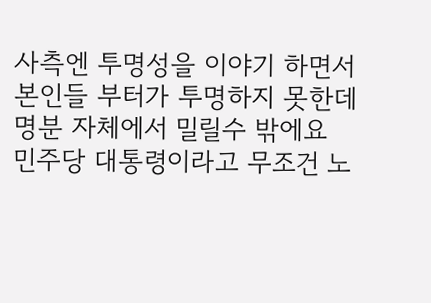사측엔 투명성을 이야기 하면서 본인들 부터가 투명하지 못한데 명분 자체에서 밀릴수 밖에요
민주당 대통령이라고 무조건 노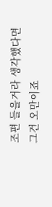조편 들을거라 생각했다면 그건 오만이죠